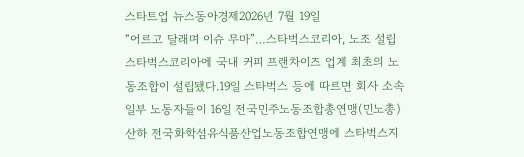스타트업 뉴스동아경제2026년 7월 19일
“어르고 달래며 이슈 무마”…스타벅스코리아, 노조 설립
스타벅스코리아에 국내 커피 프랜차이즈 업계 최초의 노동조합이 설립됐다.19일 스타벅스 등에 따르면 회사 소속 일부 노동자들이 16일 전국민주노동조합총연맹(민노총) 산하 전국화학섬유식품산업노동조합연맹에 스타벅스지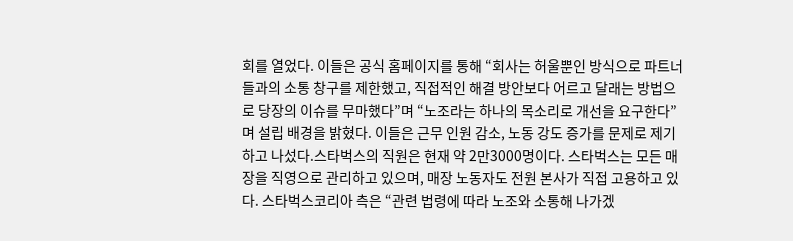회를 열었다. 이들은 공식 홈페이지를 통해 “회사는 허울뿐인 방식으로 파트너들과의 소통 창구를 제한했고, 직접적인 해결 방안보다 어르고 달래는 방법으로 당장의 이슈를 무마했다”며 “노조라는 하나의 목소리로 개선을 요구한다”며 설립 배경을 밝혔다. 이들은 근무 인원 감소, 노동 강도 증가를 문제로 제기하고 나섰다.스타벅스의 직원은 현재 약 2만3000명이다. 스타벅스는 모든 매장을 직영으로 관리하고 있으며, 매장 노동자도 전원 본사가 직접 고용하고 있다. 스타벅스코리아 측은 “관련 법령에 따라 노조와 소통해 나가겠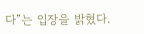다”는 입장을 밝혔다.